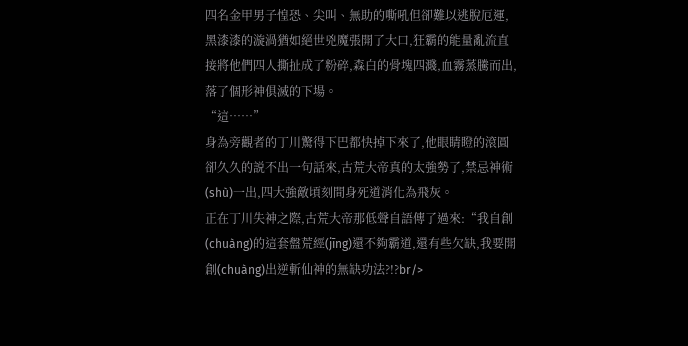四名金甲男子惶恐、尖叫、無助的嘶吼但卻難以逃脫厄運,黑漆漆的漩渦猶如絕世兇魔張開了大口,狂霸的能量亂流直接將他們四人撕扯成了粉碎,森白的骨塊四濺,血霧蒸騰而出,落了個形神俱滅的下場。
“這……”
身為旁觀者的丁川驚得下巴都快掉下來了,他眼睛瞪的滾圓卻久久的説不出一句話來,古荒大帝真的太強勢了,禁忌神術(shù)一出,四大強敵頃刻間身死道消化為飛灰。
正在丁川失神之際,古荒大帝那低聲自語傳了過來:“我自創(chuàng)的這套盤荒經(jīng)還不夠霸道,還有些欠缺,我要開創(chuàng)出逆斬仙神的無缺功法?!?br/>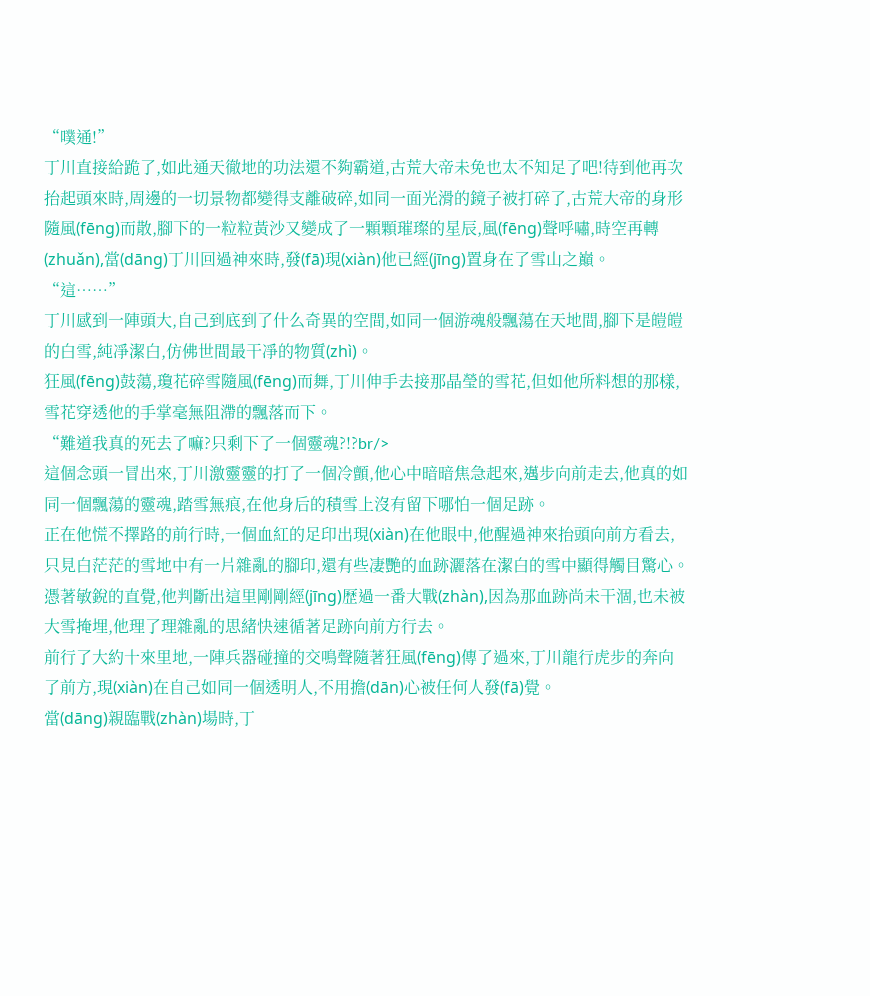“噗通!”
丁川直接給跪了,如此通天徹地的功法還不夠霸道,古荒大帝未免也太不知足了吧!待到他再次抬起頭來時,周邊的一切景物都變得支離破碎,如同一面光滑的鏡子被打碎了,古荒大帝的身形隨風(fēng)而散,腳下的一粒粒黃沙又變成了一顆顆璀璨的星辰,風(fēng)聲呼嘯,時空再轉(zhuǎn),當(dāng)丁川回過神來時,發(fā)現(xiàn)他已經(jīng)置身在了雪山之巔。
“這……”
丁川感到一陣頭大,自己到底到了什么奇異的空間,如同一個游魂般飄蕩在天地間,腳下是皚皚的白雪,純凈潔白,仿佛世間最干凈的物質(zhì)。
狂風(fēng)鼓蕩,瓊花碎雪隨風(fēng)而舞,丁川伸手去接那晶瑩的雪花,但如他所料想的那樣,雪花穿透他的手掌毫無阻滯的飄落而下。
“難道我真的死去了嘛?只剩下了一個靈魂?!?br/>
這個念頭一冒出來,丁川激靈靈的打了一個冷顫,他心中暗暗焦急起來,邁步向前走去,他真的如同一個飄蕩的靈魂,踏雪無痕,在他身后的積雪上沒有留下哪怕一個足跡。
正在他慌不擇路的前行時,一個血紅的足印出現(xiàn)在他眼中,他醒過神來抬頭向前方看去,只見白茫茫的雪地中有一片雜亂的腳印,還有些凄艷的血跡灑落在潔白的雪中顯得觸目驚心。
憑著敏銳的直覺,他判斷出這里剛剛經(jīng)歷過一番大戰(zhàn),因為那血跡尚未干涸,也未被大雪掩埋,他理了理雜亂的思緒快速循著足跡向前方行去。
前行了大約十來里地,一陣兵器碰撞的交鳴聲隨著狂風(fēng)傳了過來,丁川龍行虎步的奔向了前方,現(xiàn)在自己如同一個透明人,不用擔(dān)心被任何人發(fā)覺。
當(dāng)親臨戰(zhàn)場時,丁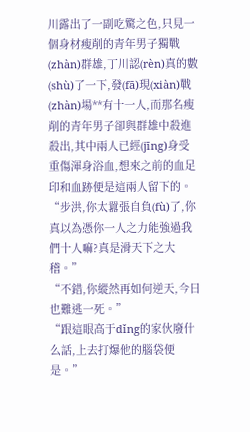川露出了一副吃驚之色,只見一個身材瘦削的青年男子獨戰(zhàn)群雄,丁川認(rèn)真的數(shù)了一下,發(fā)現(xiàn)戰(zhàn)場**有十一人,而那名瘦削的青年男子卻與群雄中殺進殺出,其中兩人已經(jīng)身受重傷渾身浴血,想來之前的血足印和血跡便是這兩人留下的。
“步洪,你太囂張自負(fù)了,你真以為憑你一人之力能強過我們十人嘛?真是滑天下之大稽。”
“不錯,你縱然再如何逆天,今日也難逃一死。”
“跟這眼高于dǐng的家伙廢什么話,上去打爆他的腦袋便是。”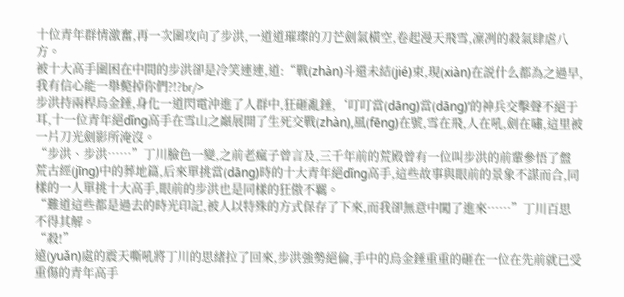十位青年群情激奮,再一次圍攻向了步洪,一道道璀璨的刀芒劍氣橫空,卷起漫天飛雪,凜冽的殺氣肆虐八方。
被十大高手圍困在中間的步洪卻是冷笑連連,道:“戰(zhàn)斗還未結(jié)束,現(xiàn)在説什么都為之過早,我有信心能一舉斃掉你們?!?br/>
步洪持兩桿烏金錘,身化一道閃電沖進了人群中,狂砸亂錘,‘叮叮當(dāng)當(dāng)’的神兵交擊聲不絕于耳,十一位青年絕dǐng高手在雪山之巔展開了生死交戰(zhàn),風(fēng)在號,雪在飛,人在吼,劍在嘯,這里被一片刀光劍影所淹沒。
“步洪、步洪……”丁川臉色一變,之前老瘋子曾言及,三千年前的荒殿曾有一位叫步洪的前輩參悟了盤荒古經(jīng)中的葬地篇,后來單挑當(dāng)時的十大青年絕dǐng高手,這些故事與眼前的景象不謀而合,同樣的一人單挑十大高手,眼前的步洪也是同樣的狂傲不羈。
“難道這些都是過去的時光印記,被人以特殊的方式保存了下來,而我卻無意中闖了進來……”丁川百思不得其解。
“殺!”
遠(yuǎn)處的震天嘶吼將丁川的思緒拉了回來,步洪強勢絕倫,手中的烏金錘重重的砸在一位在先前就已受重傷的青年高手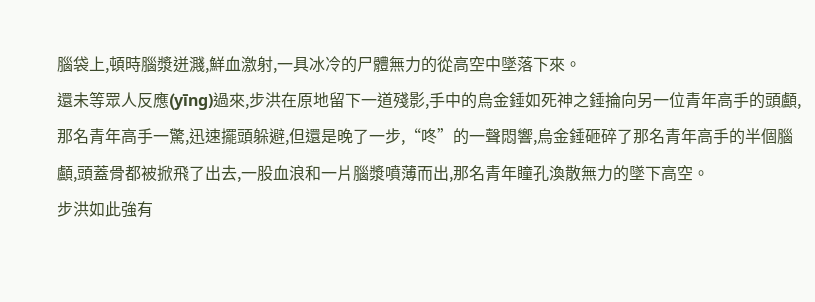腦袋上,頓時腦漿迸濺,鮮血激射,一具冰冷的尸體無力的從高空中墜落下來。
還未等眾人反應(yīng)過來,步洪在原地留下一道殘影,手中的烏金錘如死神之錘掄向另一位青年高手的頭顱,那名青年高手一驚,迅速擺頭躲避,但還是晚了一步,“咚”的一聲悶響,烏金錘砸碎了那名青年高手的半個腦顱,頭蓋骨都被掀飛了出去,一股血浪和一片腦漿噴薄而出,那名青年瞳孔渙散無力的墜下高空。
步洪如此強有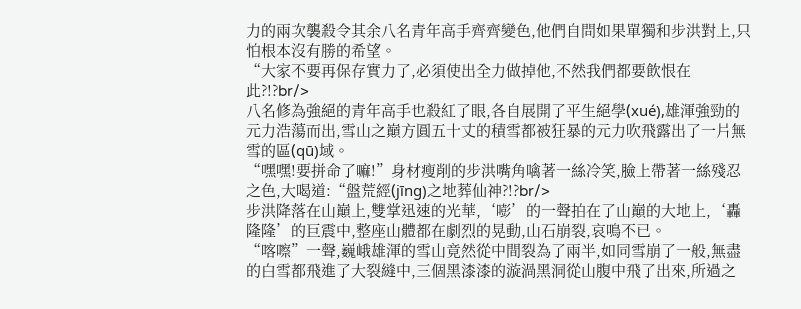力的兩次襲殺令其余八名青年高手齊齊變色,他們自問如果單獨和步洪對上,只怕根本沒有勝的希望。
“大家不要再保存實力了,必須使出全力做掉他,不然我們都要飲恨在此?!?br/>
八名修為強絕的青年高手也殺紅了眼,各自展開了平生絕學(xué),雄渾強勁的元力浩蕩而出,雪山之巔方圓五十丈的積雪都被狂暴的元力吹飛露出了一片無雪的區(qū)域。
“嘿嘿!要拼命了嘛!”身材瘦削的步洪嘴角噙著一絲冷笑,臉上帶著一絲殘忍之色,大喝道:“盤荒經(jīng)之地葬仙神?!?br/>
步洪降落在山巔上,雙掌迅速的光華,‘嘭’的一聲拍在了山巔的大地上,‘轟隆隆’的巨震中,整座山體都在劇烈的晃動,山石崩裂,哀鳴不已。
“喀嚓”一聲,巍峨雄渾的雪山竟然從中間裂為了兩半,如同雪崩了一般,無盡的白雪都飛進了大裂縫中,三個黑漆漆的漩渦黑洞從山腹中飛了出來,所過之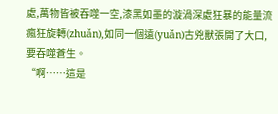處,萬物皆被吞噬一空,漆黑如墨的漩渦深處狂暴的能量流瘋狂旋轉(zhuǎn),如同一個遠(yuǎn)古兇獸張開了大口,要吞噬蒼生。
“啊……這是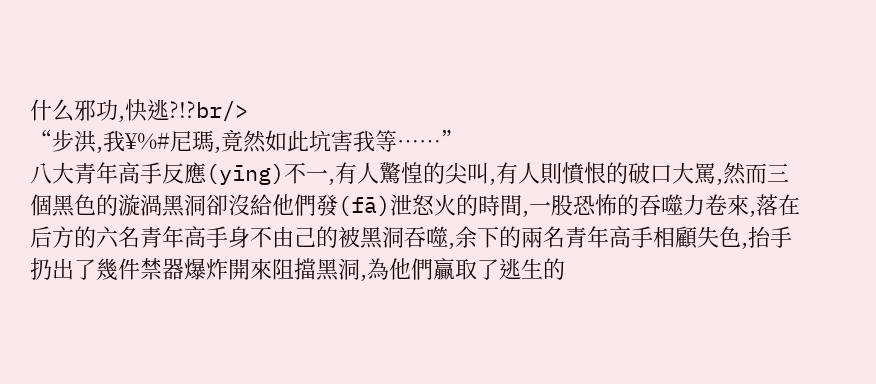什么邪功,快逃?!?br/>
“步洪,我¥%#尼瑪,竟然如此坑害我等……”
八大青年高手反應(yīng)不一,有人驚惶的尖叫,有人則憤恨的破口大罵,然而三個黑色的漩渦黑洞卻沒給他們發(fā)泄怒火的時間,一股恐怖的吞噬力卷來,落在后方的六名青年高手身不由己的被黑洞吞噬,余下的兩名青年高手相顧失色,抬手扔出了幾件禁器爆炸開來阻擋黑洞,為他們贏取了逃生的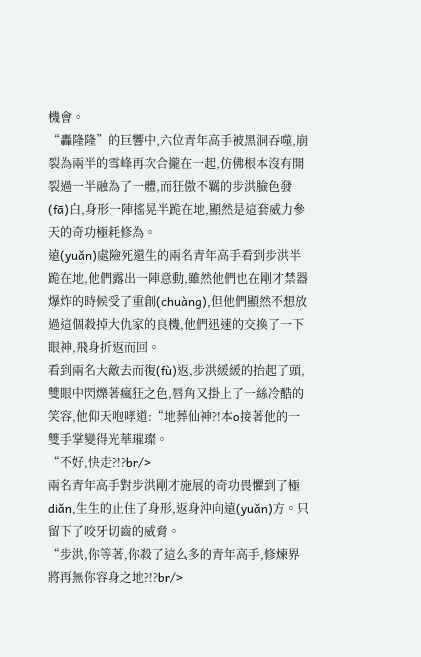機會。
“轟隆隆”的巨響中,六位青年高手被黑洞吞噬,崩裂為兩半的雪峰再次合攏在一起,仿佛根本沒有開裂過一半融為了一體,而狂傲不羈的步洪臉色發(fā)白,身形一陣搖晃半跪在地,顯然是這套威力參天的奇功極耗修為。
遠(yuǎn)處險死還生的兩名青年高手看到步洪半跪在地,他們露出一陣意動,雖然他們也在剛才禁器爆炸的時候受了重創(chuàng),但他們顯然不想放過這個殺掉大仇家的良機,他們迅速的交換了一下眼神,飛身折返而回。
看到兩名大敵去而復(fù)返,步洪緩緩的抬起了頭,雙眼中閃爍著瘋狂之色,唇角又掛上了一絲冷酷的笑容,他仰天咆哮道:“地葬仙神?!本o接著他的一雙手掌變得光華璀璨。
“不好,快走?!?br/>
兩名青年高手對步洪剛才施展的奇功畏懼到了極diǎn,生生的止住了身形,返身沖向遠(yuǎn)方。只留下了咬牙切齒的威脅。
“步洪,你等著,你殺了這么多的青年高手,修煉界將再無你容身之地?!?br/>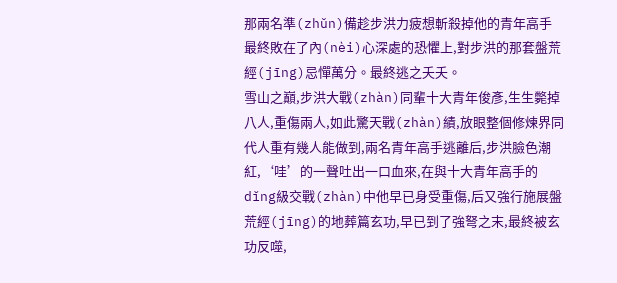那兩名準(zhǔn)備趁步洪力疲想斬殺掉他的青年高手最終敗在了內(nèi)心深處的恐懼上,對步洪的那套盤荒經(jīng)忌憚萬分。最終逃之夭夭。
雪山之巔,步洪大戰(zhàn)同輩十大青年俊彥,生生斃掉八人,重傷兩人,如此驚天戰(zhàn)績,放眼整個修煉界同代人重有幾人能做到,兩名青年高手逃離后,步洪臉色潮紅,‘哇’的一聲吐出一口血來,在與十大青年高手的dǐng級交戰(zhàn)中他早已身受重傷,后又強行施展盤荒經(jīng)的地葬篇玄功,早已到了強弩之末,最終被玄功反噬,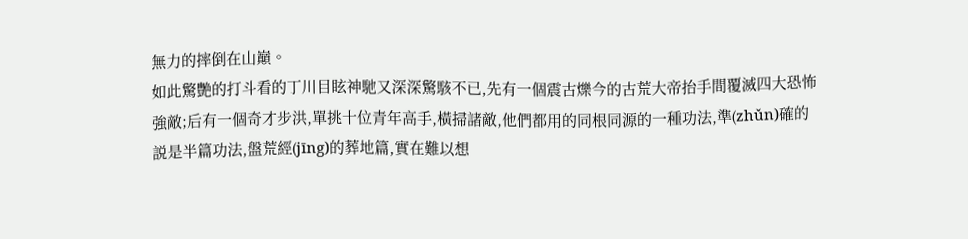無力的摔倒在山巔。
如此驚艷的打斗看的丁川目眩神馳又深深驚駭不已,先有一個震古爍今的古荒大帝抬手間覆滅四大恐怖強敵;后有一個奇才步洪,單挑十位青年高手,橫掃諸敵,他們都用的同根同源的一種功法,準(zhǔn)確的説是半篇功法,盤荒經(jīng)的葬地篇,實在難以想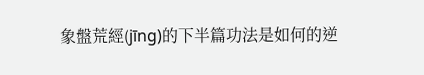象盤荒經(jīng)的下半篇功法是如何的逆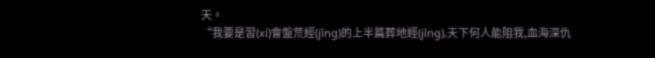天。
“我要是習(xí)會盤荒經(jīng)的上半篇葬地經(jīng),天下何人能阻我,血海深仇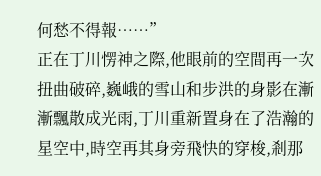何愁不得報……”
正在丁川愣神之際,他眼前的空間再一次扭曲破碎,巍峨的雪山和步洪的身影在漸漸飄散成光雨,丁川重新置身在了浩瀚的星空中,時空再其身旁飛快的穿梭,剎那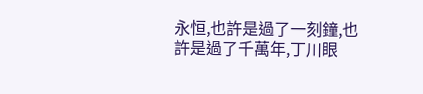永恒,也許是過了一刻鐘,也許是過了千萬年,丁川眼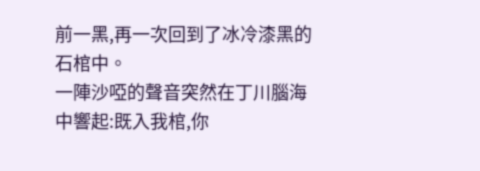前一黑,再一次回到了冰冷漆黑的石棺中。
一陣沙啞的聲音突然在丁川腦海中響起:既入我棺,你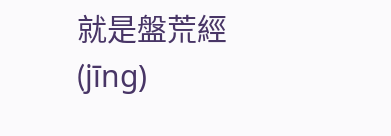就是盤荒經(jīng)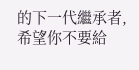的下一代繼承者,希望你不要給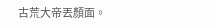古荒大帝丟顏面。